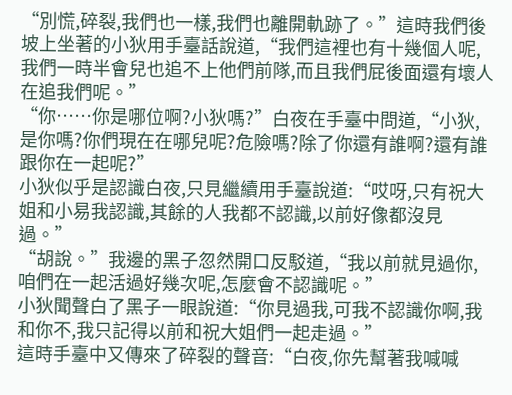“別慌,碎裂,我們也一樣,我們也離開軌跡了。”這時我們後坡上坐著的小狄用手臺話說道,“我們這裡也有十幾個人呢,我們一時半會兒也追不上他們前隊,而且我們屁後面還有壞人在追我們呢。”
“你……你是哪位啊?小狄嗎?”白夜在手臺中問道,“小狄,是你嗎?你們現在在哪兒呢?危險嗎?除了你還有誰啊?還有誰跟你在一起呢?”
小狄似乎是認識白夜,只見繼續用手臺說道:“哎呀,只有祝大姐和小易我認識,其餘的人我都不認識,以前好像都沒見過。”
“胡說。”我邊的黑子忽然開口反駁道,“我以前就見過你,咱們在一起活過好幾次呢,怎麼會不認識呢。”
小狄聞聲白了黑子一眼說道:“你見過我,可我不認識你啊,我和你不,我只記得以前和祝大姐們一起走過。”
這時手臺中又傳來了碎裂的聲音:“白夜,你先幫著我喊喊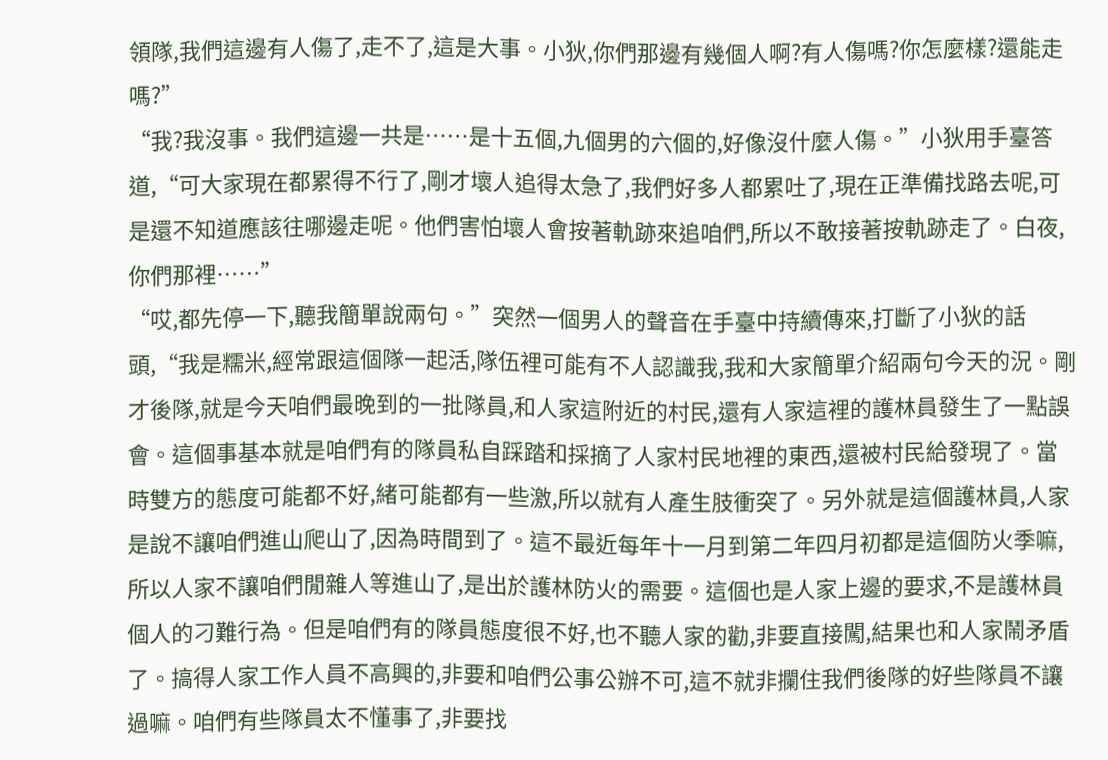領隊,我們這邊有人傷了,走不了,這是大事。小狄,你們那邊有幾個人啊?有人傷嗎?你怎麼樣?還能走嗎?”
“我?我沒事。我們這邊一共是……是十五個,九個男的六個的,好像沒什麼人傷。”小狄用手臺答道,“可大家現在都累得不行了,剛才壞人追得太急了,我們好多人都累吐了,現在正準備找路去呢,可是還不知道應該往哪邊走呢。他們害怕壞人會按著軌跡來追咱們,所以不敢接著按軌跡走了。白夜,你們那裡……”
“哎,都先停一下,聽我簡單說兩句。”突然一個男人的聲音在手臺中持續傳來,打斷了小狄的話頭,“我是糯米,經常跟這個隊一起活,隊伍裡可能有不人認識我,我和大家簡單介紹兩句今天的況。剛才後隊,就是今天咱們最晚到的一批隊員,和人家這附近的村民,還有人家這裡的護林員發生了一點誤會。這個事基本就是咱們有的隊員私自踩踏和採摘了人家村民地裡的東西,還被村民給發現了。當時雙方的態度可能都不好,緒可能都有一些激,所以就有人產生肢衝突了。另外就是這個護林員,人家是說不讓咱們進山爬山了,因為時間到了。這不最近每年十一月到第二年四月初都是這個防火季嘛,所以人家不讓咱們閒雜人等進山了,是出於護林防火的需要。這個也是人家上邊的要求,不是護林員個人的刁難行為。但是咱們有的隊員態度很不好,也不聽人家的勸,非要直接闖,結果也和人家鬧矛盾了。搞得人家工作人員不高興的,非要和咱們公事公辦不可,這不就非攔住我們後隊的好些隊員不讓過嘛。咱們有些隊員太不懂事了,非要找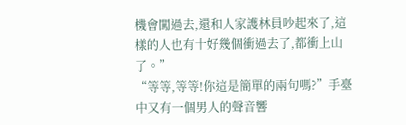機會闖過去,還和人家護林員吵起來了,這樣的人也有十好幾個衝過去了,都衝上山了。”
“等等,等等!你這是簡單的兩句嗎?”手臺中又有一個男人的聲音響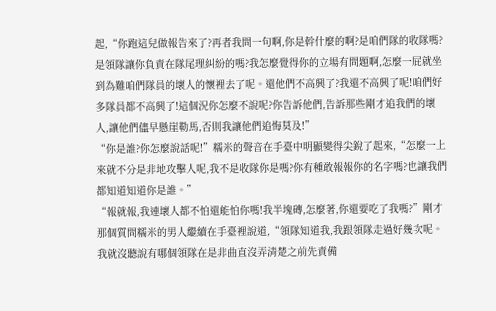起,“你跑這兒做報告來了?再者我問一句啊,你是幹什麼的啊?是咱們隊的收隊嗎?是領隊讓你負責在隊尾理糾紛的嗎?我怎麼覺得你的立場有問題啊,怎麼一屁就坐到為難咱們隊員的壞人的懷裡去了呢。還他們不高興了?我還不高興了呢!咱們好多隊員都不高興了!這個況你怎麼不說呢?你告訴他們,告訴那些剛才追我們的壞人,讓他們儘早懸崖勒馬,否則我讓他們追悔莫及!”
“你是誰?你怎麼說話呢!”糯米的聲音在手臺中明顯變得尖銳了起來,“怎麼一上來就不分是非地攻擊人呢,我不是收隊你是嗎?你有種敢報報你的名字嗎?也讓我們都知道知道你是誰。”
“報就報,我連壞人都不怕還能怕你嗎!我半塊磚,怎麼著,你還要吃了我嗎?”剛才那個質問糯米的男人繼續在手臺裡說道,“領隊知道我,我跟領隊走過好幾次呢。我就沒聽說有哪個領隊在是非曲直沒弄清楚之前先責備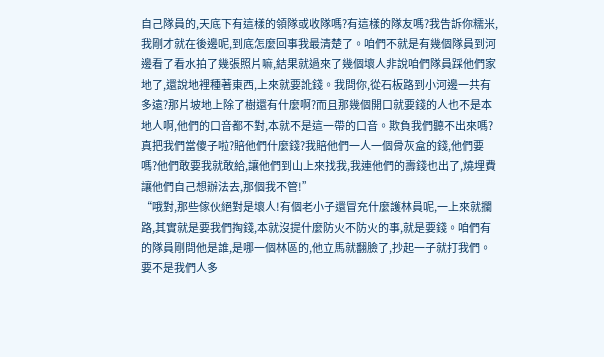自己隊員的,天底下有這樣的領隊或收隊嗎?有這樣的隊友嗎?我告訴你糯米,我剛才就在後邊呢,到底怎麼回事我最清楚了。咱們不就是有幾個隊員到河邊看了看水拍了幾張照片嘛,結果就過來了幾個壞人非說咱們隊員踩他們家地了,還說地裡種著東西,上來就要訛錢。我問你,從石板路到小河邊一共有多遠?那片坡地上除了樹還有什麼啊?而且那幾個開口就要錢的人也不是本地人啊,他們的口音都不對,本就不是這一帶的口音。欺負我們聽不出來嗎?真把我們當傻子啦?賠他們什麼錢?我賠他們一人一個骨灰盒的錢,他們要嗎?他們敢要我就敢給,讓他們到山上來找我,我連他們的壽錢也出了,燒埋費讓他們自己想辦法去,那個我不管!”
“哦對,那些傢伙絕對是壞人!有個老小子還冒充什麼護林員呢,一上來就攔路,其實就是要我們掏錢,本就沒提什麼防火不防火的事,就是要錢。咱們有的隊員剛問他是誰,是哪一個林區的,他立馬就翻臉了,抄起一子就打我們。要不是我們人多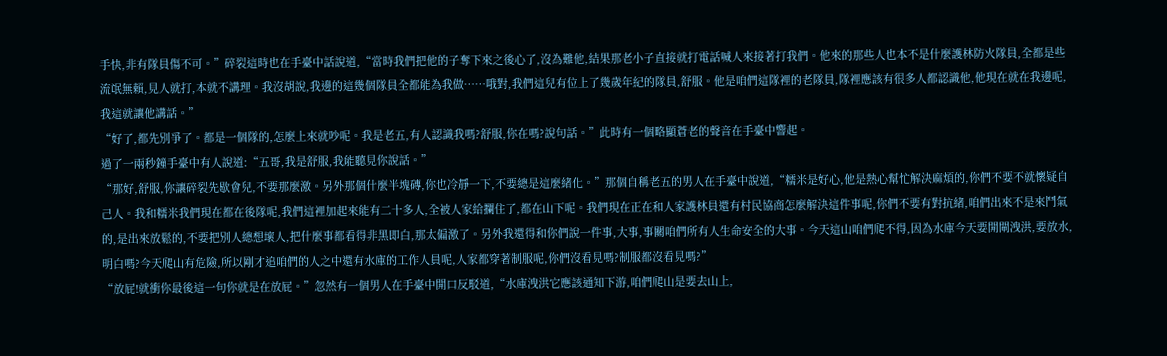手快,非有隊員傷不可。”碎裂這時也在手臺中話說道,“當時我們把他的子奪下來之後心了,沒為難他,結果那老小子直接就打電話喊人來接著打我們。他來的那些人也本不是什麼護林防火隊員,全都是些流氓無賴,見人就打,本就不講理。我沒胡說,我邊的這幾個隊員全都能為我做……哦對,我們這兒有位上了幾歲年紀的隊員,舒服。他是咱們這隊裡的老隊員,隊裡應該有很多人都認識他,他現在就在我邊呢,我這就讓他講話。”
“好了,都先別爭了。都是一個隊的,怎麼上來就吵呢。我是老五,有人認識我嗎?舒服,你在嗎?說句話。”此時有一個略顯蒼老的聲音在手臺中響起。
過了一兩秒鐘手臺中有人說道:“五哥,我是舒服,我能聽見你說話。”
“那好,舒服,你讓碎裂先歇會兒,不要那麼激。另外那個什麼半塊磚,你也冷靜一下,不要總是這麼緒化。”那個自稱老五的男人在手臺中說道,“糯米是好心,他是熱心幫忙解決麻煩的,你們不要不就懷疑自己人。我和糯米我們現在都在後隊呢,我們這裡加起來能有二十多人,全被人家給攔住了,都在山下呢。我們現在正在和人家護林員還有村民協商怎麼解決這件事呢,你們不要有對抗緒,咱們出來不是來鬥氣的,是出來放鬆的,不要把別人總想壞人,把什麼事都看得非黑即白,那太偏激了。另外我還得和你們說一件事,大事,事關咱們所有人生命安全的大事。今天這山咱們爬不得,因為水庫今天要開閘洩洪,要放水,明白嗎?今天爬山有危險,所以剛才追咱們的人之中還有水庫的工作人員呢,人家都穿著制服呢,你們沒看見嗎?制服都沒看見嗎?”
“放屁!就衝你最後這一句你就是在放屁。”忽然有一個男人在手臺中開口反駁道,“水庫洩洪它應該通知下游,咱們爬山是要去山上,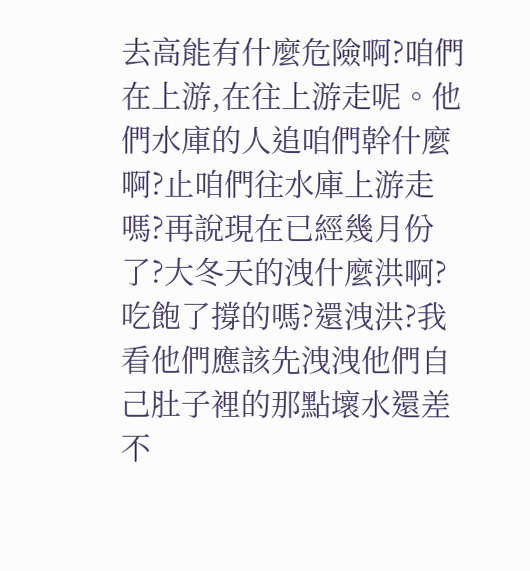去高能有什麼危險啊?咱們在上游,在往上游走呢。他們水庫的人追咱們幹什麼啊?止咱們往水庫上游走嗎?再說現在已經幾月份了?大冬天的洩什麼洪啊?吃飽了撐的嗎?還洩洪?我看他們應該先洩洩他們自己肚子裡的那點壞水還差不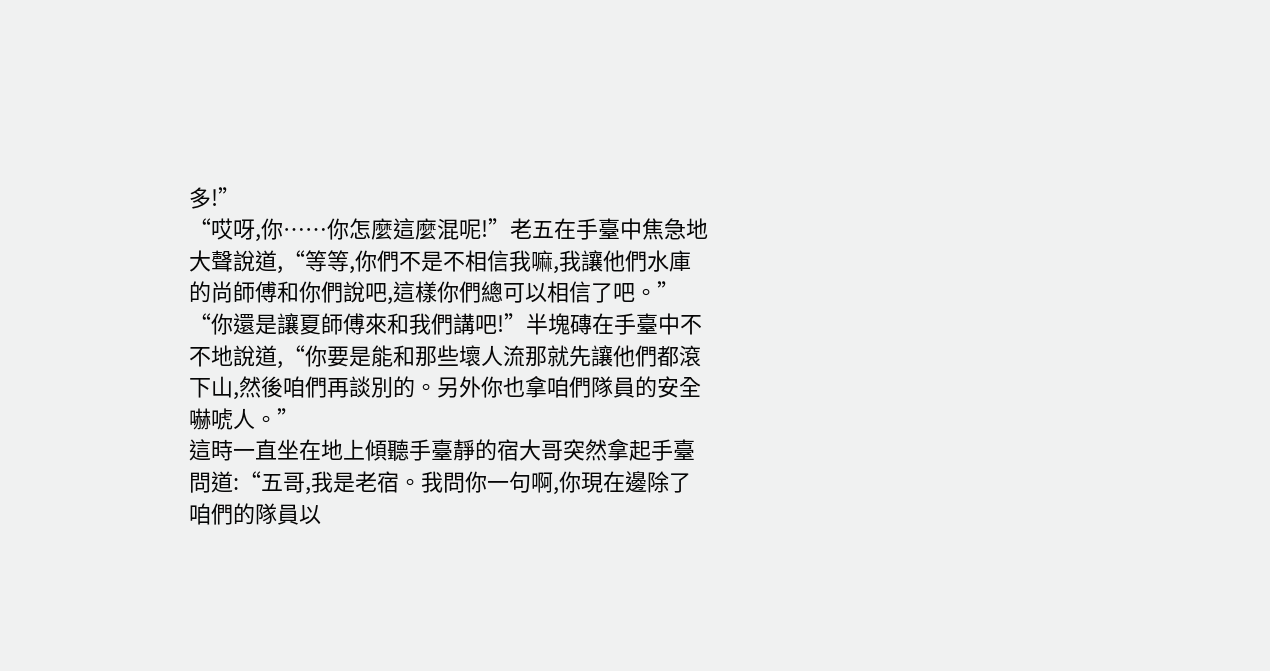多!”
“哎呀,你……你怎麼這麼混呢!”老五在手臺中焦急地大聲說道,“等等,你們不是不相信我嘛,我讓他們水庫的尚師傅和你們說吧,這樣你們總可以相信了吧。”
“你還是讓夏師傅來和我們講吧!”半塊磚在手臺中不不地說道,“你要是能和那些壞人流那就先讓他們都滾下山,然後咱們再談別的。另外你也拿咱們隊員的安全嚇唬人。”
這時一直坐在地上傾聽手臺靜的宿大哥突然拿起手臺問道:“五哥,我是老宿。我問你一句啊,你現在邊除了咱們的隊員以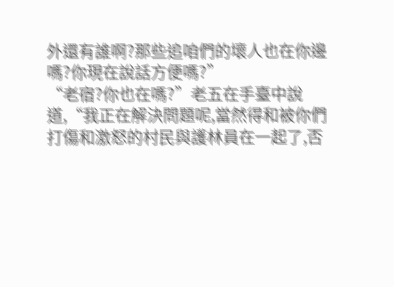外還有誰啊?那些追咱們的壞人也在你邊嗎?你現在說話方便嗎?”
“老宿?你也在嗎?”老五在手臺中說道,“我正在解決問題呢,當然得和被你們打傷和激怒的村民與護林員在一起了,否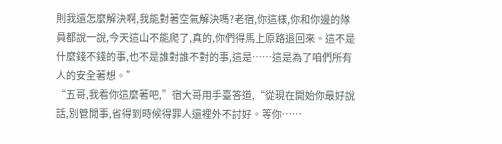則我還怎麼解決啊,我能對著空氣解決嗎?老宿,你這樣,你和你邊的隊員都說一說,今天這山不能爬了,真的,你們得馬上原路退回來。這不是什麼錢不錢的事,也不是誰對誰不對的事,這是……這是為了咱們所有人的安全著想。”
“五哥,我看你這麼著吧,”宿大哥用手臺答道,“從現在開始你最好說話,別管閒事,省得到時候得罪人還裡外不討好。等你……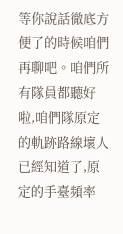等你說話徹底方便了的時候咱們再聊吧。咱們所有隊員都聽好啦,咱們隊原定的軌跡路線壞人已經知道了,原定的手臺頻率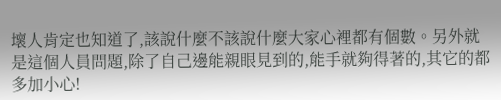壞人肯定也知道了,該說什麼不該說什麼大家心裡都有個數。另外就是這個人員問題,除了自己邊能親眼見到的,能手就夠得著的,其它的都多加小心!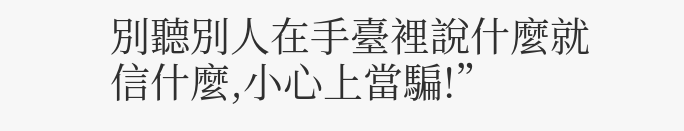別聽別人在手臺裡說什麼就信什麼,小心上當騙!”